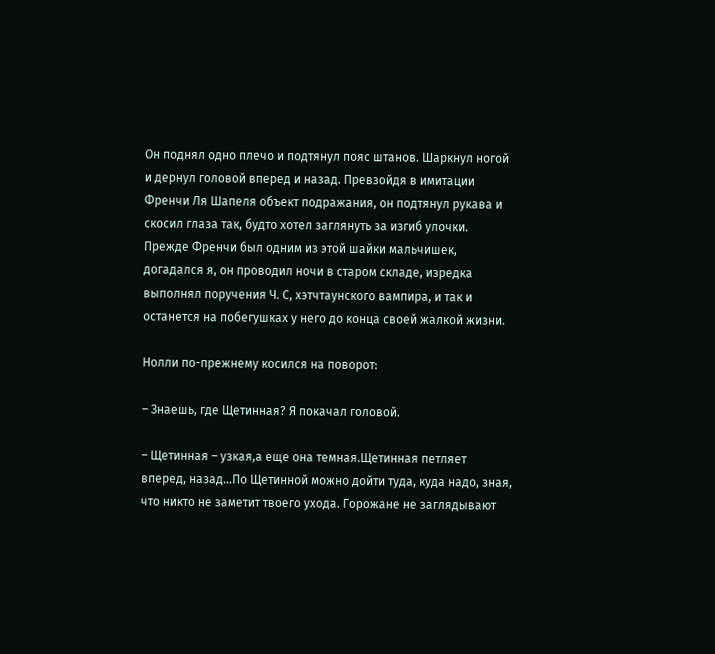Он поднял одно плечо и подтянул пояс штанов. Шаркнул ногой и дернул головой вперед и назад. Превзойдя в имитации Френчи Ля Шапеля объект подражания, он подтянул рукава и скосил глаза так, будто хотел заглянуть за изгиб улочки. Прежде Френчи был одним из этой шайки мальчишек, догадался я, он проводил ночи в старом складе, изредка выполнял поручения Ч. С, хэтчтаунского вампира, и так и останется на побегушках у него до конца своей жалкой жизни.

Нолли по-прежнему косился на поворот:

– Знаешь, где Щетинная? Я покачал головой.

– Щетинная – узкая,а еще она темная.Щетинная петляет вперед, назад…По Щетинной можно дойти туда, куда надо, зная, что никто не заметит твоего ухода. Горожане не заглядывают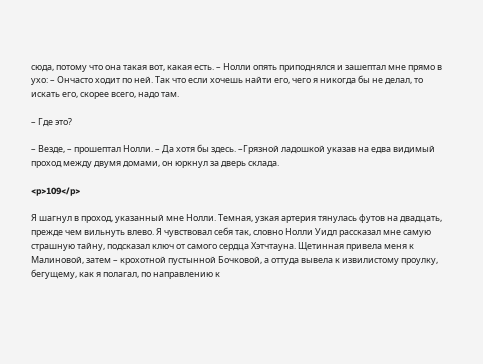сюда, потому что она такая вот, какая есть. – Нолли опять приподнялся и зашептал мне прямо в ухо: – Ончасто ходит по ней. Так что если хочешь найти его, чего я никогда бы не делал, то искать его, скорее всего, надо там.

– Где это?

– Везде, – прошептал Нолли. – Да хотя бы здесь. –Грязной ладошкой указав на едва видимый проход между двумя домами, он юркнул за дверь склада.

<p>109</p>

Я шагнул в проход, указанный мне Нолли. Темная, узкая артерия тянулась футов на двадцать, прежде чем вильнуть влево. Я чувствовал себя так, словно Нолли Уидл рассказал мне самую страшную тайну, подсказал ключ от самого сердца Хэтчтауна. Щетинная привела меня к Малиновой, затем – крохотной пустынной Бочковой, а оттуда вывела к извилистому проулку, бегущему, как я полагал, по направлению к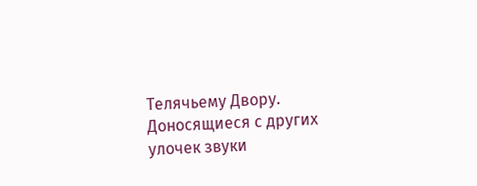Телячьему Двору. Доносящиеся с других улочек звуки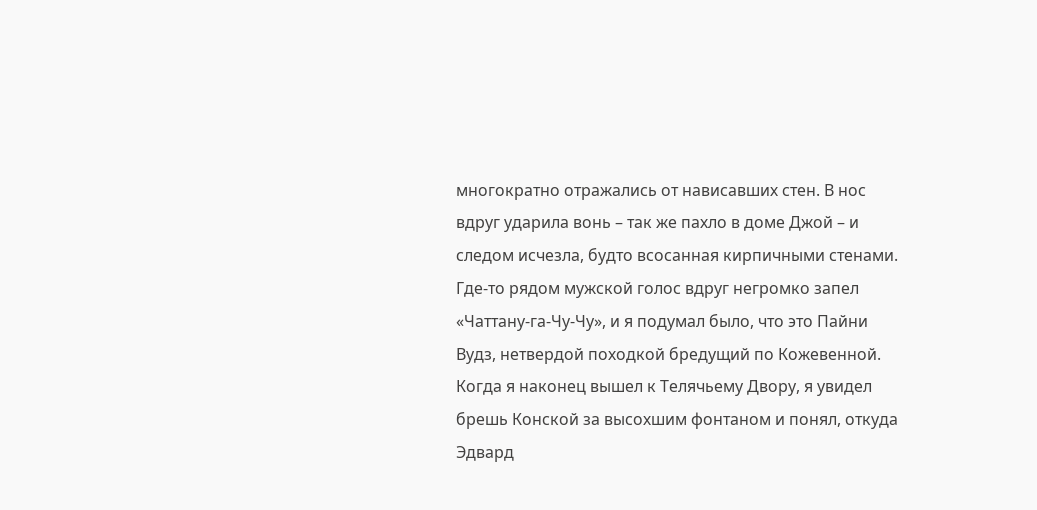многократно отражались от нависавших стен. В нос вдруг ударила вонь – так же пахло в доме Джой – и следом исчезла, будто всосанная кирпичными стенами. Где-то рядом мужской голос вдруг негромко запел «Чаттану-га-Чу-Чу», и я подумал было, что это Пайни Вудз, нетвердой походкой бредущий по Кожевенной. Когда я наконец вышел к Телячьему Двору, я увидел брешь Конской за высохшим фонтаном и понял, откуда Эдвард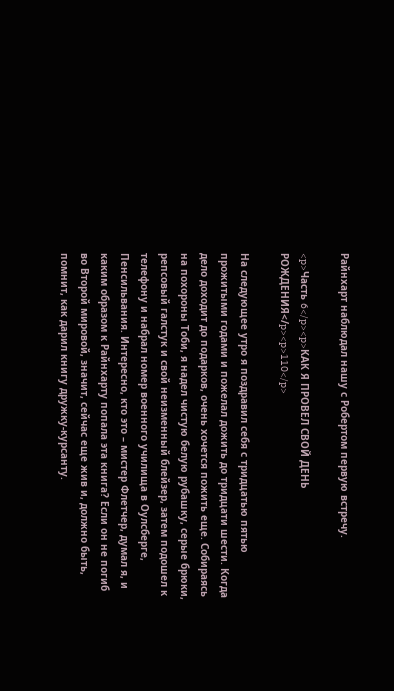Райнхарт наблюдал нашу с Робертом первую встречу.

<p>Часть 6</p><p>КАК Я ПРОВЕЛ СВОЙ ДЕНЬ РОЖДЕНИЯ</p><p>110</p>

На следующее утро я поздравил себя с тридцатью пятью прожитыми годами и пожелал дожить до тридцати шести. Когда дело доходит до подарков, очень хочется пожить еще. Собираясь на похороны Тоби, я надел чистую белую рубашку, серые брюки, репсовый галстук и свой неизменный блейзер, затем подошел к телефону и набрал номер военного училища в Оулсберге, Пенсильвания. Интересно, кто это – мистер Флетчер, думал я, и каким образом к Райнхарту попала эта книга? Если он не погиб во Второй мировой, значит, сейчас еще жив и, должно быть, помнит, как дарил книгу дружку-курсанту.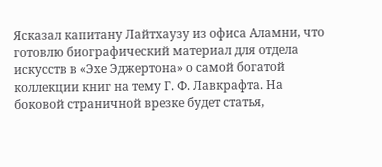Ясказал капитану Лайтхаузу из офиса Аламни, что готовлю биографический материал для отдела искусств в «Эхе Эджертона» о самой богатой коллекции книг на тему Г. Ф. Лавкрафта. На боковой страничной врезке будет статья,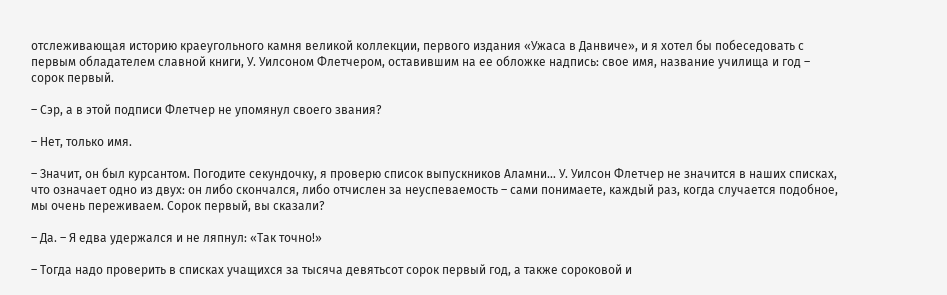отслеживающая историю краеугольного камня великой коллекции, первого издания «Ужаса в Данвиче», и я хотел бы побеседовать с первым обладателем славной книги, У. Уилсоном Флетчером, оставившим на ее обложке надпись: свое имя, название училища и год – сорок первый.

– Сэр, а в этой подписи Флетчер не упомянул своего звания?

– Нет, только имя.

– Значит, он был курсантом. Погодите секундочку, я проверю список выпускников Аламни… У. Уилсон Флетчер не значится в наших списках, что означает одно из двух: он либо скончался, либо отчислен за неуспеваемость – сами понимаете, каждый раз, когда случается подобное, мы очень переживаем. Сорок первый, вы сказали?

– Да. – Я едва удержался и не ляпнул: «Так точно!»

– Тогда надо проверить в списках учащихся за тысяча девятьсот сорок первый год, а также сороковой и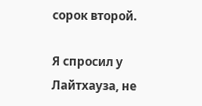сорок второй.

Я спросил у Лайтхауза, не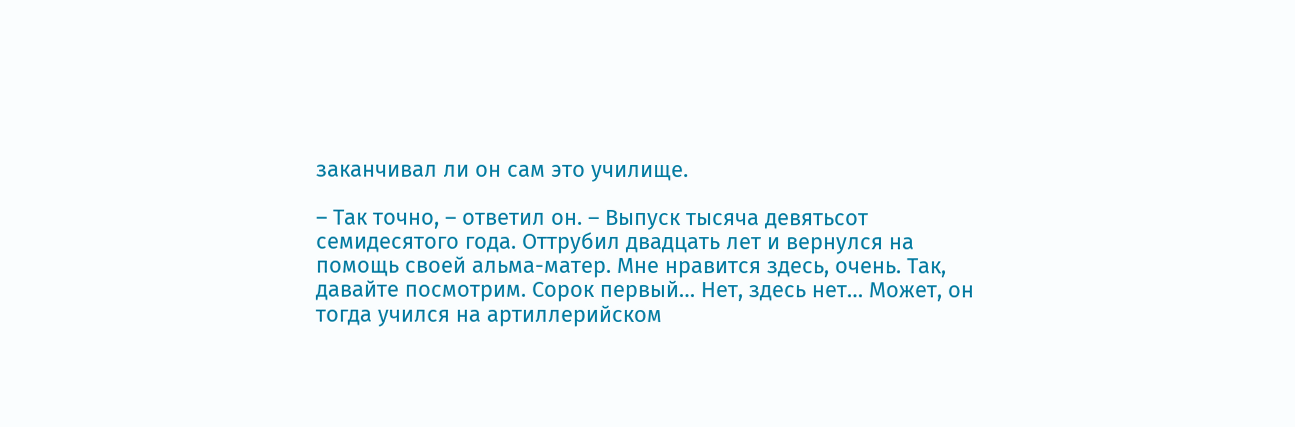заканчивал ли он сам это училище.

– Так точно, – ответил он. – Выпуск тысяча девятьсот семидесятого года. Оттрубил двадцать лет и вернулся на помощь своей альма-матер. Мне нравится здесь, очень. Так, давайте посмотрим. Сорок первый… Нет, здесь нет… Может, он тогда учился на артиллерийском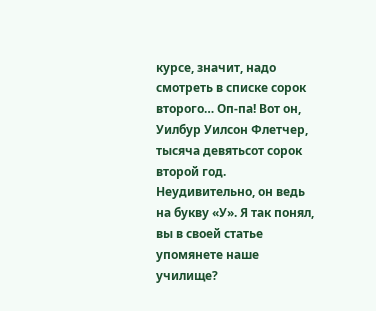курсе, значит, надо смотреть в списке сорок второго… Оп-па! Вот он, Уилбур Уилсон Флетчер, тысяча девятьсот сорок второй год. Неудивительно, он ведь на букву «У». Я так понял, вы в своей статье упомянете наше училище?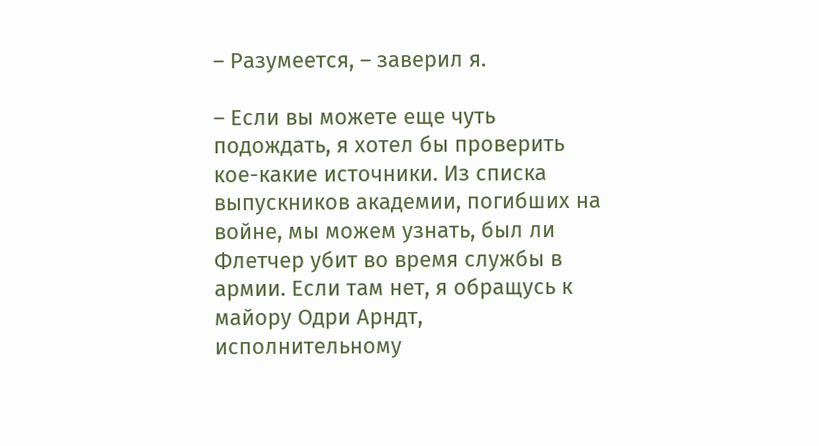– Разумеется, – заверил я.

– Если вы можете еще чуть подождать, я хотел бы проверить кое-какие источники. Из списка выпускников академии, погибших на войне, мы можем узнать, был ли Флетчер убит во время службы в армии. Если там нет, я обращусь к майору Одри Арндт, исполнительному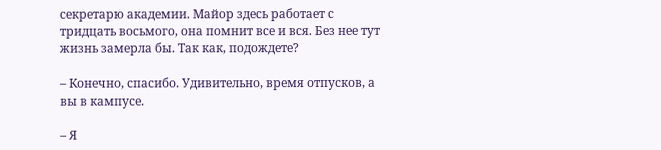секретарю академии. Майор здесь работает с тридцать восьмого, она помнит все и вся. Без нее тут жизнь замерла бы. Так как, подождете?

– Конечно, спасибо. Удивительно, время отпусков, а вы в кампусе.

– Я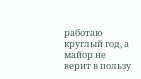работаю круглый год, а майор не верит в пользу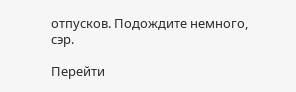отпусков. Подождите немного, сэр.

Перейти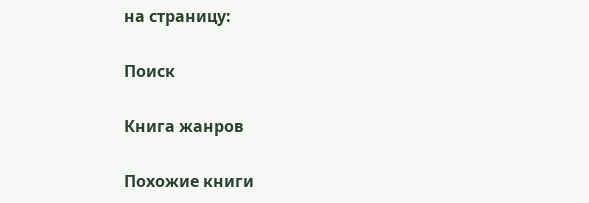на страницу:

Поиск

Книга жанров

Похожие книги